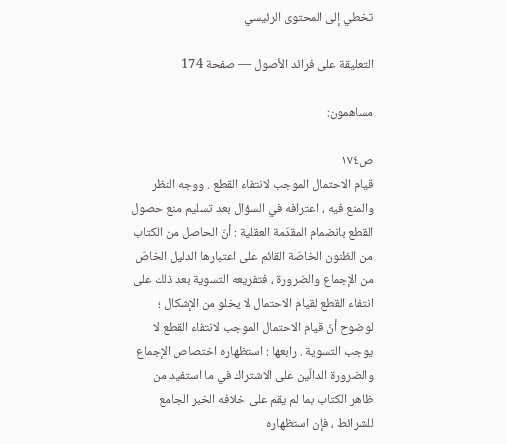تخطي إلى المحتوى الرئيسي

التعليقة على فرائد الأصول — صفحة 174

مساهمون:

ص١٧٤
قيام الاحتمال الموجب لانتفاء القطع . ووجه النظر والمنع فيه ، اعترافه في السؤال بعد تسليم منع حصول القطع بانضمام المقدّمة العقلية : أنّ الحاصل من الكتاب من الظنون الخاصّة القائم على اعتبارها الدليل الخاصّ من الإجماع والضرورة ، فتفريعه التسوية بعد ذلك على انتفاء القطع لقيام الاحتمال لا يخلو من الإشكال ؛ لوضوح أنّ قيام الاحتمال الموجب لانتفاء القطع لا يوجب التسوية . رابعها : استظهاره اختصاص الإجماع والضرورة الدالّين على الاشتراك في ما استفيد من ظاهر الكتاب بما لم يقم على خلافه الخبر الجامع للشرائط ، فإن استظهاره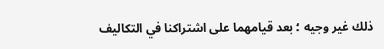ذلك غير وجيه ؛ بعد قيامهما على اشتراكنا في التكاليف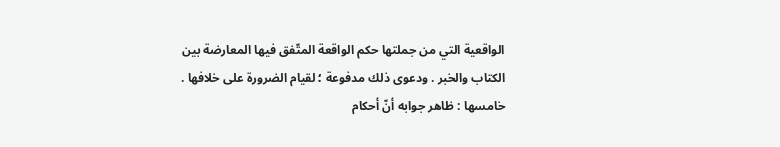الواقعية التي من جملتها حكم الواقعة المتّفق فيها المعارضة بين الكتاب والخبر . ودعوى ذلك مدفوعة ؛ لقيام الضرورة على خلافها . خامسها : ظاهر جوابه أنّ أحكام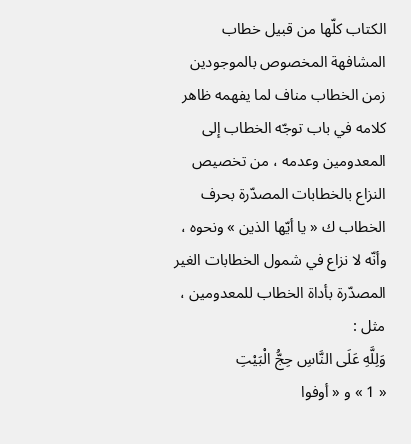الكتاب كلّها من قبيل خطاب المشافهة المخصوص بالموجودين زمن الخطاب مناف لما يفهمه ظاهر كلامه في باب توجّه الخطاب إلى المعدومين وعدمه ، من تخصيص النزاع بالخطابات المصدّرة بحرف الخطاب ك « يا أيّها الذين » ونحوه ، وأنّه لا نزاع في شمول الخطابات الغير المصدّرة بأداة الخطاب للمعدومين ، مثل :
وَلِلَّهِ عَلَى النَّاسِ حِجُّ الْبَيْتِ
« 1 » و « أوفوا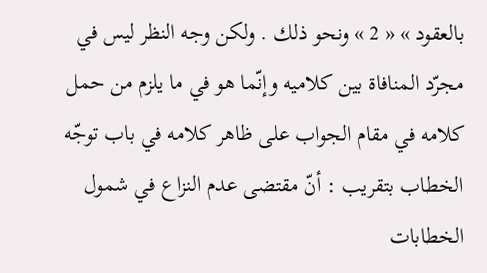بالعقود » « 2 » ونحو ذلك . ولكن وجه النظر ليس في مجرّد المنافاة بين كلاميه وإنّما هو في ما يلزم من حمل كلامه في مقام الجواب على ظاهر كلامه في باب توجّه الخطاب بتقريب : أنّ مقتضى عدم النزاع في شمول الخطابات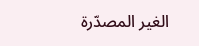الغير المصدّرة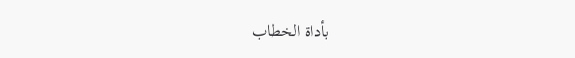بأداة الخطاب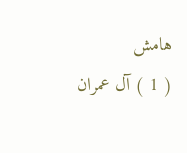هامش
( 1 ) آل عمران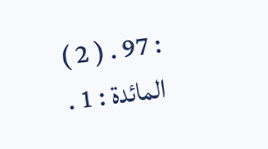: 97 . ( 2 ) المائدة : 1 .